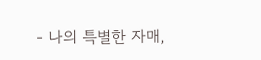- 나의 특별한 자매,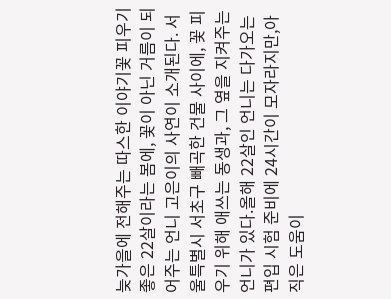늦가을에 전해주는 따스한 이야기꽃 피우기 좋은 22살이라는 봄에, 꽃이 아닌 거름이 되어주는 언니 고은이의 사연이 소개된다. 서울특별시 서초구 빼곡한 건물 사이에, 꽃 피우기 위해 애쓰는 동생과, 그 옆을 지켜주는 언니가 있다.올해 22살인 언니는 다가오는 편입 시험 준비에 24시간이 모자라지만,아직은 도움이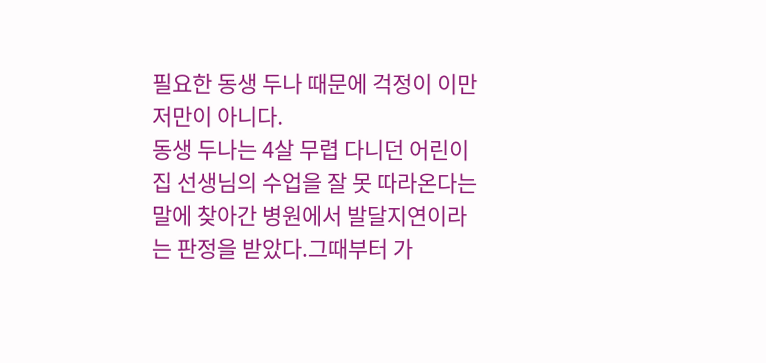필요한 동생 두나 때문에 걱정이 이만저만이 아니다.
동생 두나는 4살 무렵 다니던 어린이집 선생님의 수업을 잘 못 따라온다는 말에 찾아간 병원에서 발달지연이라는 판정을 받았다.그때부터 가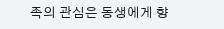족의 관심은 동생에게 향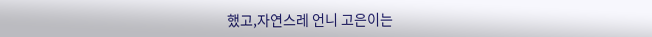했고,자연스레 언니 고은이는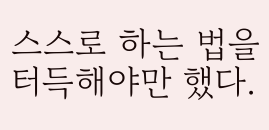스스로 하는 법을 터득해야만 했다.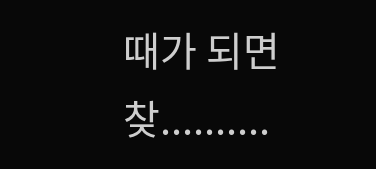때가 되면 찾..........